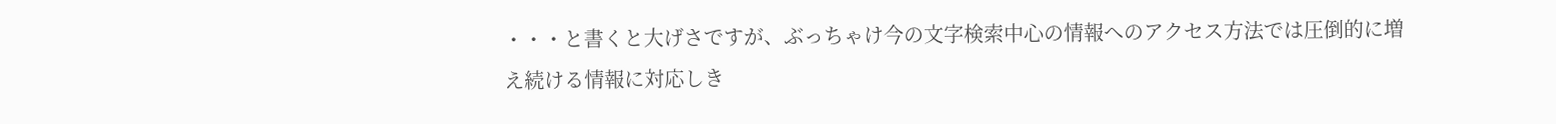・・・と書くと大げさですが、ぶっちゃけ今の文字検索中心の情報へのアクセス方法では圧倒的に増え続ける情報に対応しき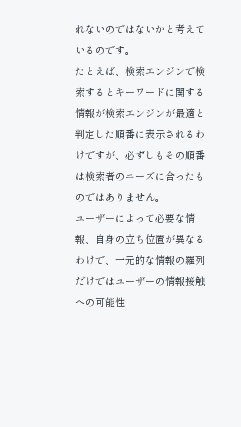れないのではないかと考えているのです。
たとえば、検索エンジンで検索するとキーワードに関する情報が検索エンジンが最適と判定した順番に表示されるわけですが、必ずしもその順番は検索者のニーズに合ったものではありません。
ユーザーによって必要な情報、自身の立ち位置が異なるわけで、一元的な情報の羅列だけではユーザーの情報接触への可能性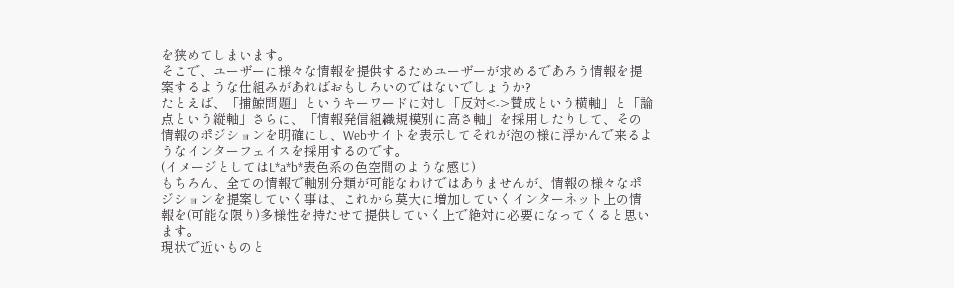を狭めてしまいます。
そこで、ユーザーに様々な情報を提供するためユーザーが求めるであろう情報を提案するような仕組みがあればおもしろいのではないでしょうか?
たとえば、「捕鯨問題」というキーワードに対し「反対<->賛成という横軸」と「論点という縦軸」さらに、「情報発信組織規模別に高さ軸」を採用したりして、その情報のポジションを明確にし、Webサイトを表示してそれが泡の様に浮かんで来るようなインターフェイスを採用するのです。
(イメージとしてはL*a*b*表色系の色空間のような感じ)
もちろん、全ての情報で軸別分類が可能なわけではありませんが、情報の様々なポジションを提案していく事は、これから莫大に増加していくインターネット上の情報を(可能な限り)多様性を持たせて提供していく上で絶対に必要になってくると思います。
現状で近いものと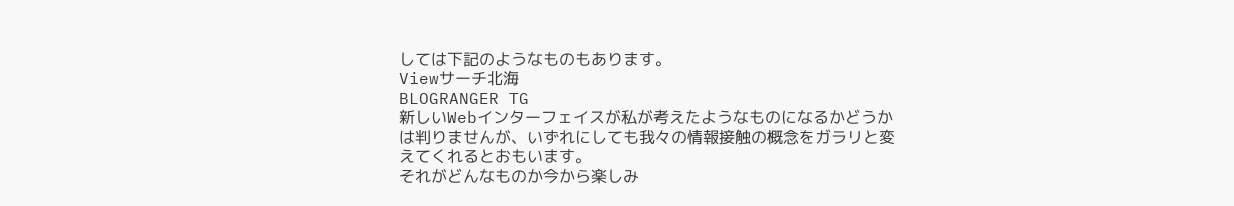しては下記のようなものもあります。
Viewサーチ北海
BLOGRANGER TG
新しいWebインターフェイスが私が考えたようなものになるかどうかは判りませんが、いずれにしても我々の情報接触の概念をガラリと変えてくれるとおもいます。
それがどんなものか今から楽しみ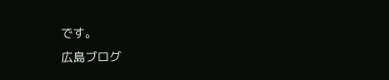です。
広島ブログ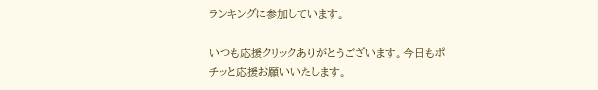ランキングに参加しています。

いつも応援クリックありがとうございます。今日もポチッと応援お願いいたします。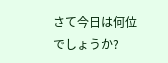さて今日は何位でしょうか?